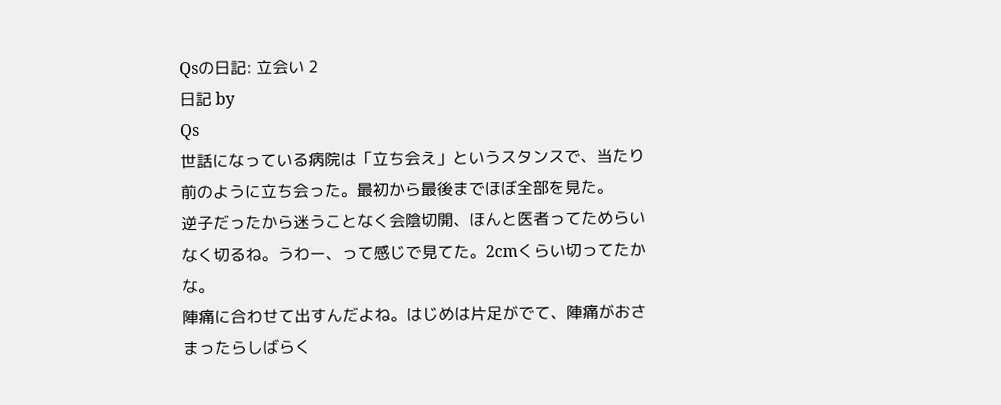Qsの日記: 立会い 2
日記 by
Qs
世話になっている病院は「立ち会え」というスタンスで、当たり前のように立ち会った。最初から最後までほぼ全部を見た。
逆子だったから迷うことなく会陰切開、ほんと医者ってためらいなく切るね。うわー、って感じで見てた。2cmくらい切ってたかな。
陣痛に合わせて出すんだよね。はじめは片足がでて、陣痛がおさまったらしばらく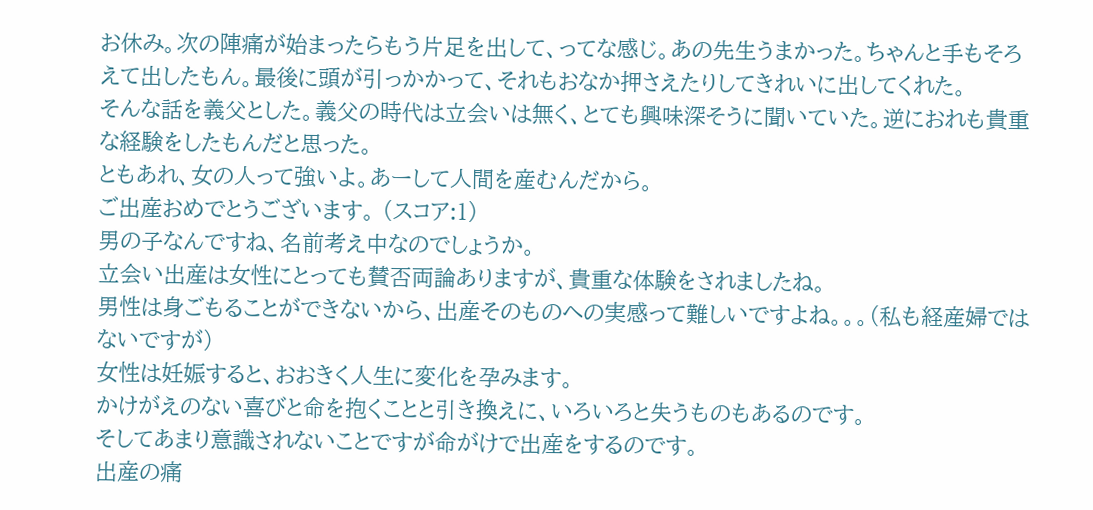お休み。次の陣痛が始まったらもう片足を出して、ってな感じ。あの先生うまかった。ちゃんと手もそろえて出したもん。最後に頭が引っかかって、それもおなか押さえたりしてきれいに出してくれた。
そんな話を義父とした。義父の時代は立会いは無く、とても興味深そうに聞いていた。逆におれも貴重な経験をしたもんだと思った。
ともあれ、女の人って強いよ。あーして人間を産むんだから。
ご出産おめでとうございます。 (スコア:1)
男の子なんですね、名前考え中なのでしょうか。
立会い出産は女性にとっても賛否両論ありますが、貴重な体験をされましたね。
男性は身ごもることができないから、出産そのものへの実感って難しいですよね。。。(私も経産婦ではないですが)
女性は妊娠すると、おおきく人生に変化を孕みます。
かけがえのない喜びと命を抱くことと引き換えに、いろいろと失うものもあるのです。
そしてあまり意識されないことですが命がけで出産をするのです。
出産の痛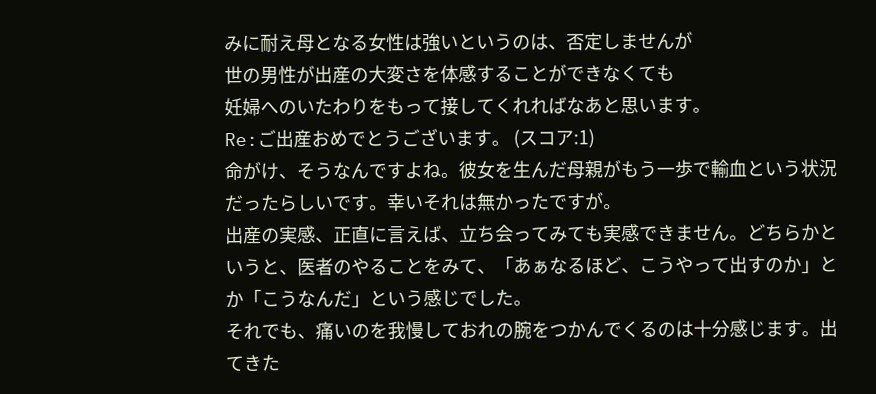みに耐え母となる女性は強いというのは、否定しませんが
世の男性が出産の大変さを体感することができなくても
妊婦へのいたわりをもって接してくれればなあと思います。
Re:ご出産おめでとうございます。 (スコア:1)
命がけ、そうなんですよね。彼女を生んだ母親がもう一歩で輸血という状況だったらしいです。幸いそれは無かったですが。
出産の実感、正直に言えば、立ち会ってみても実感できません。どちらかというと、医者のやることをみて、「あぁなるほど、こうやって出すのか」とか「こうなんだ」という感じでした。
それでも、痛いのを我慢しておれの腕をつかんでくるのは十分感じます。出てきた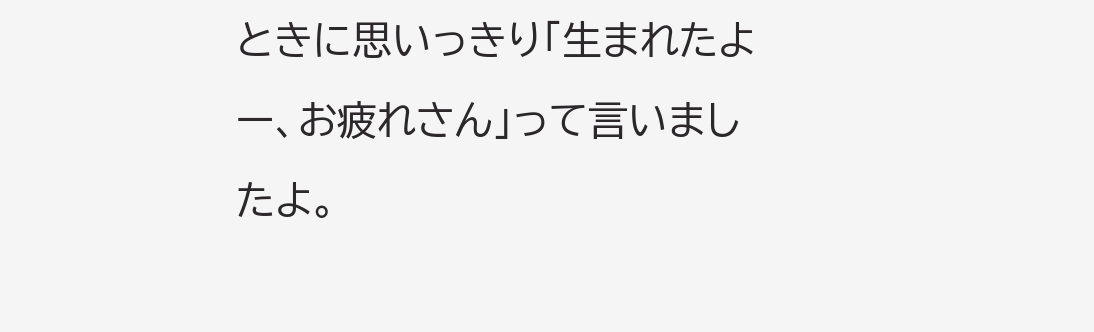ときに思いっきり「生まれたよー、お疲れさん」って言いましたよ。